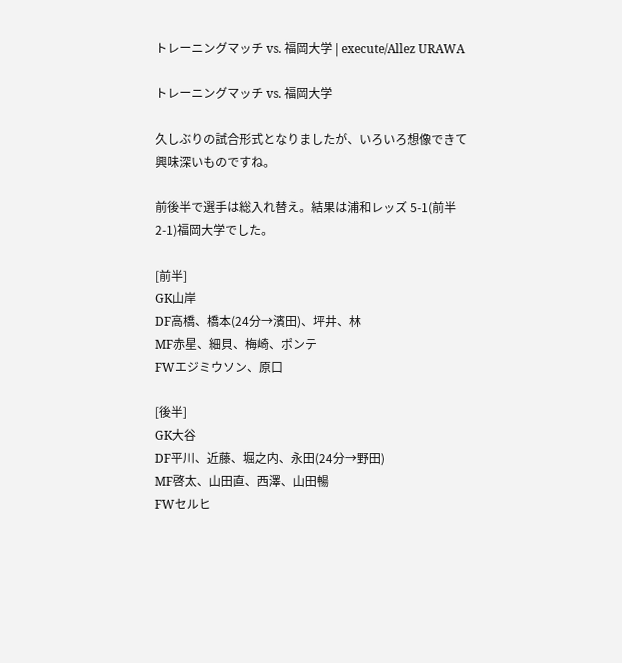トレーニングマッチ vs. 福岡大学 | execute/Allez URAWA

トレーニングマッチ vs. 福岡大学

久しぶりの試合形式となりましたが、いろいろ想像できて興味深いものですね。

前後半で選手は総入れ替え。結果は浦和レッズ 5-1(前半2-1)福岡大学でした。

[前半]
GK山岸
DF高橋、橋本(24分→濱田)、坪井、林
MF赤星、細貝、梅崎、ポンテ
FWエジミウソン、原口

[後半]
GK大谷
DF平川、近藤、堀之内、永田(24分→野田)
MF啓太、山田直、西澤、山田暢
FWセルヒ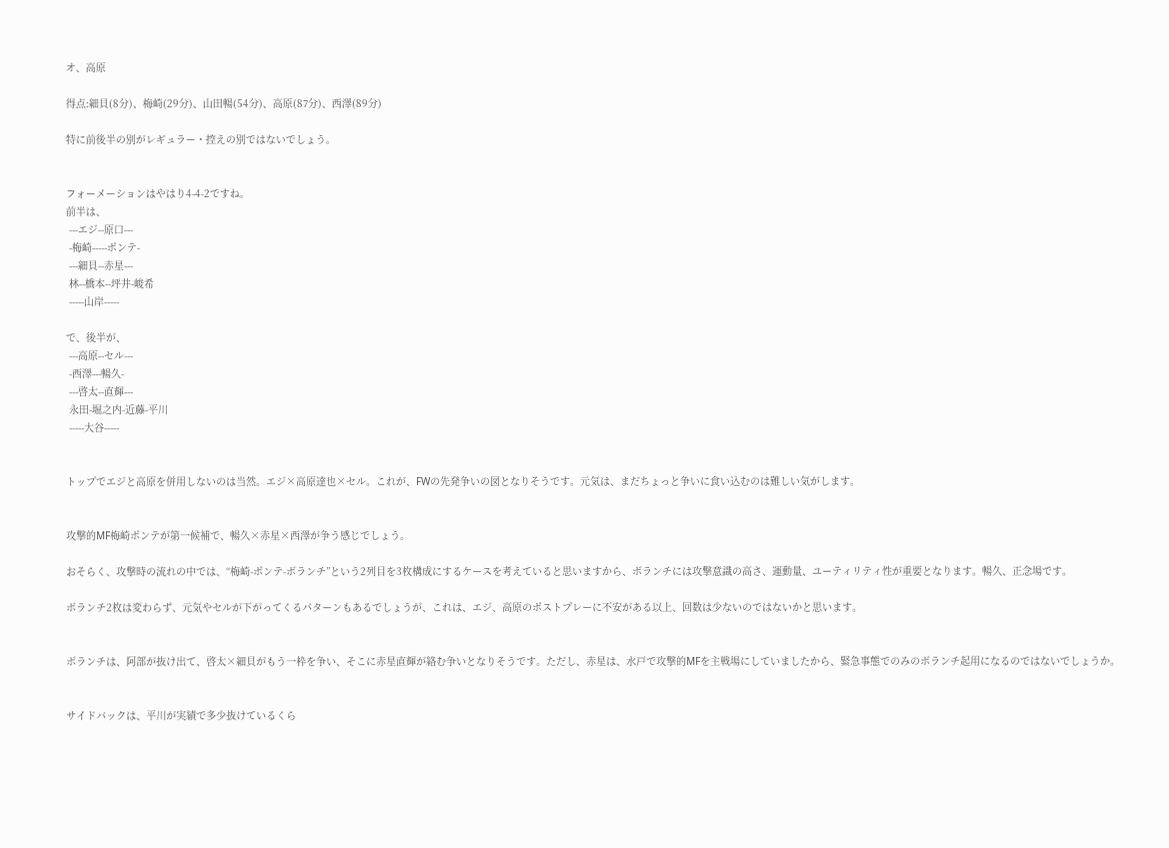オ、高原

得点:細貝(8分)、梅崎(29分)、山田暢(54分)、高原(87分)、西澤(89分)

特に前後半の別がレギュラー・控えの別ではないでしょう。


フォーメーションはやはり4-4-2ですね。
前半は、
 ---エジ--原口---
 -梅崎-----ポンテ-
 ---細貝--赤星---
 林--橋本--坪井-峻希
 -----山岸-----

で、後半が、
 ---高原--セル---
 -西澤---暢久-
 ---啓太--直輝---
 永田-堀之内-近藤-平川
 -----大谷-----


トップでエジと高原を併用しないのは当然。エジ×高原達也×セル。これが、FWの先発争いの図となりそうです。元気は、まだちょっと争いに食い込むのは難しい気がします。


攻撃的MF梅崎ポンテが第一候補で、暢久×赤星×西澤が争う感じでしょう。

おそらく、攻撃時の流れの中では、“梅崎-ポンテ-ボランチ”という2列目を3枚構成にするケースを考えていると思いますから、ボランチには攻撃意識の高さ、運動量、ユーティリティ性が重要となります。暢久、正念場です。

ボランチ2枚は変わらず、元気やセルが下がってくるパターンもあるでしょうが、これは、エジ、高原のポストプレーに不安がある以上、回数は少ないのではないかと思います。


ボランチは、阿部が抜け出て、啓太×細貝がもう一枠を争い、そこに赤星直輝が絡む争いとなりそうです。ただし、赤星は、水戸で攻撃的MFを主戦場にしていましたから、緊急事態でのみのボランチ起用になるのではないでしょうか。


サイドバックは、平川が実績で多少抜けているくら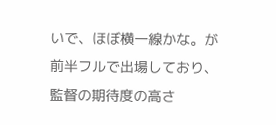いで、ほぼ横一線かな。が前半フルで出場しており、監督の期待度の高さ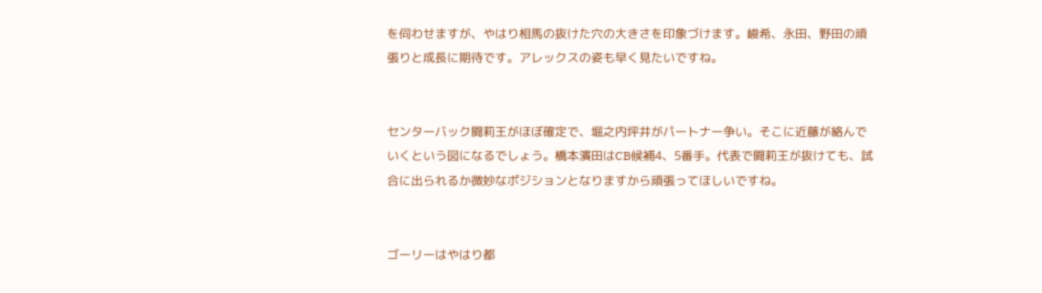を伺わせますが、やはり相馬の抜けた穴の大きさを印象づけます。峻希、永田、野田の頑張りと成長に期待です。アレックスの姿も早く見たいですね。


センターバック闘莉王がほぼ確定で、堀之内坪井がパートナー争い。そこに近藤が絡んでいくという図になるでしょう。橋本濱田はCB候補4、5番手。代表で闘莉王が抜けても、試合に出られるか微妙なポジションとなりますから頑張ってほしいですね。


ゴーリーはやはり都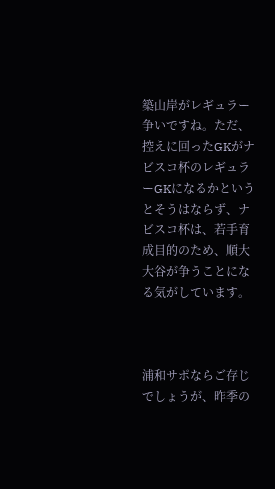築山岸がレギュラー争いですね。ただ、控えに回ったGKがナビスコ杯のレギュラーGKになるかというとそうはならず、ナビスコ杯は、若手育成目的のため、順大大谷が争うことになる気がしています。



浦和サポならご存じでしょうが、昨季の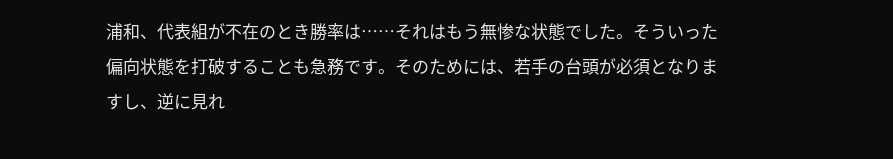浦和、代表組が不在のとき勝率は……それはもう無惨な状態でした。そういった偏向状態を打破することも急務です。そのためには、若手の台頭が必須となりますし、逆に見れ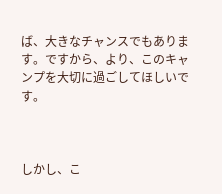ば、大きなチャンスでもあります。ですから、より、このキャンプを大切に過ごしてほしいです。



しかし、こ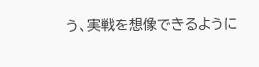う、実戦を想像できるように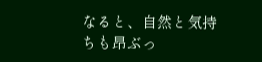なると、自然と気持ちも昂ぶっ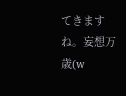てきますね。妄想万歳(w